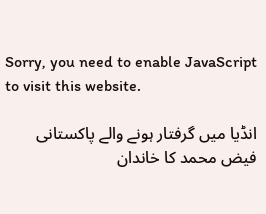Sorry, you need to enable JavaScript to visit this website.

انڈیا میں گرفتار ہونے والے پاکستانی فیض محمد کا خاندان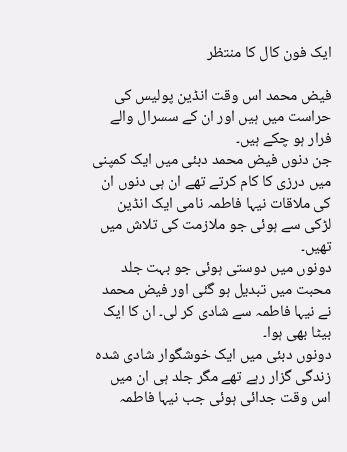ایک فون کال کا منتظر

فیض محمد اس وقت انڈین پولیس کی حراست میں ہیں اور ان کے سسرال والے فرار ہو چکے ہیں۔
جن دنوں فیض محمد دبئی میں ایک کمپنی میں درزی کا کام کرتے تھے ان ہی دنوں ان کی ملاقات نیہا فاطمہ نامی ایک انڈین لڑکی سے ہوئی جو ملازمت کی تلاش میں تھیں۔
دونوں میں دوستی ہوئی جو بہت جلد محبت میں تبدیل ہو گئی اور فیض محمد نے نیہا فاطمہ سے شادی کر لی۔ ان کا ایک بیٹا بھی ہوا۔
دونوں دبئی میں ایک خوشگوار شادی شدہ زندگی گزار رہے تھے مگر جلد ہی ان میں اس وقت جدائی ہوئی جب نیہا فاطمہ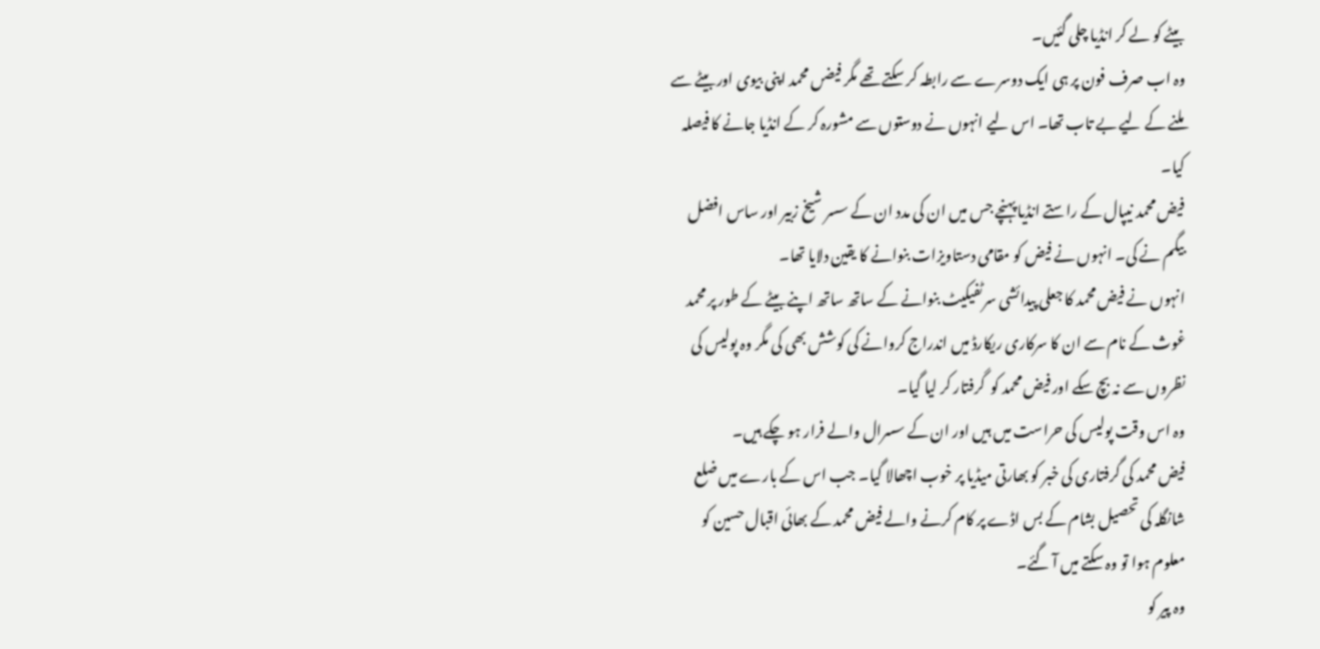بیٹے کو لے کر انڈیا چلی گئیں۔
وہ اب صرف فون پر ہی ایک دوسرے سے رابطہ کر سکتے تھے مگر فیضں محمد اپنی بیوی اور بیٹے سے ملنے کے لیے بے تاب تھا۔ اس لیے انہوں نے دوستوں سے مشورہ کر کے انڈیا جانے کا فیصلہ کیا۔
فیض محمد نیپال کے راستے انڈیا پہنچے جس میں ان کی مدد ان کے سسر شیخ زبیر اور ساس افضل بیگم نے کی۔ انہوں نے فیض کو مقامی دستاویزات بنوانے کا یقین دلایا تھا۔
انہوں نے فیض محمد کا جعلی پیدائشی سرٹفیکیٹ بنوانے کے ساتھ ساتھ اپنے بیٹے کے طور پر محمد غوث کے نام سے ان کا سرکاری ریکارڈ میں اندراج کروانے کی کوشش بھی کی مگر وہ پولیس کی نظروں سے نہ بچ سکے اور فیض محمد کو  گرفتار کر لیا گیا۔
وہ اس وقت پولیس کی حراست میں ہیں اور ان کے سسرال والے فرار ہو چکے ہیں۔
فیض محمد کی گرفتاری کی خبر کو بھارتی میڈیا پر خوب اچھالا گیا۔ جب اس کے بارے میں ضلع شانگلہ کی تحصیل بشام کے بس اڈے پر کام کرنے والے فیض محمد کے بھائی اقبال حسین کو معلوم ہوا تو وہ سکتے میں آ گئے۔
وہ پیر کو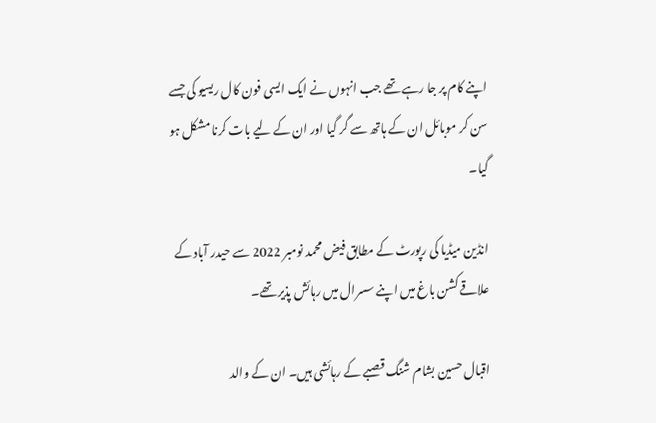اپنے کام پر جا رہے تھے جب انہوں نے ایک ایسی فون کال ریسیو کی جسے سن کر موبائل ان کے ہاتھ سے گر گیا اور ان کے لیے بات کرنا مشکل ہو گیا۔

انڈین میڈیا کی رپورٹ کے مطابق فیض محمد نومبر 2022 سے حیدر آباد کے علاقے کشن باغ میں اپنے سسرال میں رہائش پذیر تھے۔

اقبال حسین بشام شنگ قصبے کے رہائشی ہیں۔ ان کے والد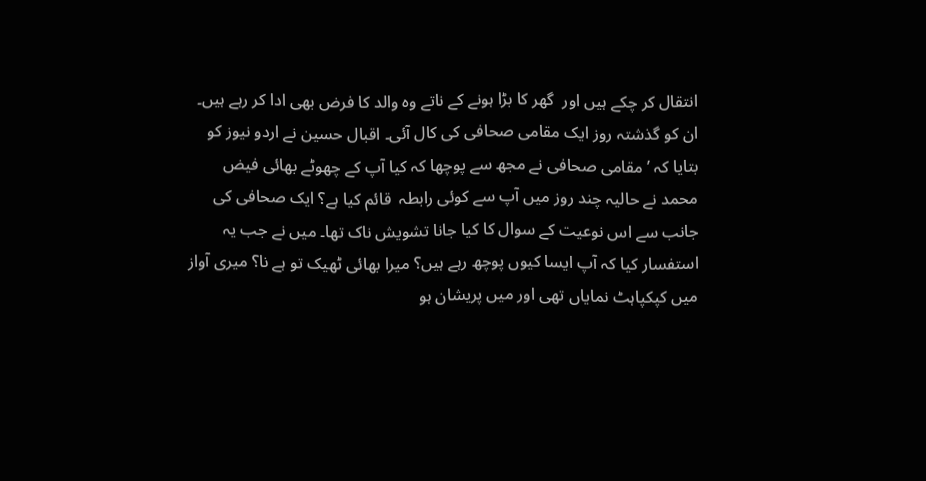انتقال کر چکے ہیں اور  گھر کا بڑا ہونے کے ناتے وہ والد کا فرض بھی ادا کر رہے ہیں۔
ان کو گذشتہ روز ایک مقامی صحافی کی کال آئی۔ اقبال حسین نے اردو نیوز کو بتایا کہ ’مقامی صحافی نے مجھ سے پوچھا کہ کیا آپ کے چھوٹے بھائی فیض محمد نے حالیہ چند روز میں آپ سے کوئی رابطہ  قائم کیا ہے؟ ایک صحافی کی جانب سے اس نوعیت کے سوال کا کیا جانا تشویش ناک تھا۔ میں نے جب یہ استفسار کیا کہ آپ ایسا کیوں پوچھ رہے ہیں؟ میرا بھائی ٹھیک تو ہے نا؟ میری آواز میں کپکپاہٹ نمایاں تھی اور میں پریشان ہو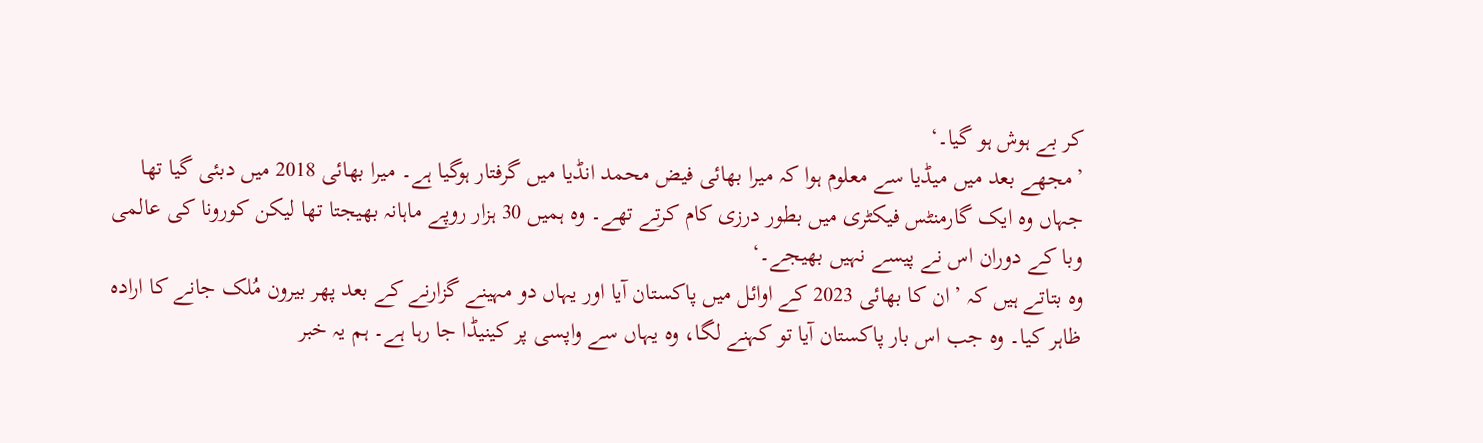کر بے ہوش ہو گیا۔‘
’مجھے بعد میں میڈیا سے معلوم ہوا کہ میرا بھائی فیض محمد انڈیا میں گرفتار ہوگیا ہے۔ میرا بھائی 2018 میں دبئی گیا تھا جہاں وہ ایک گارمنٹس فیکٹری میں بطور درزی کام کرتے تھے۔ وہ ہمیں 30 ہزار روپے ماہانہ بھیجتا تھا لیکن کورونا کی عالمی وبا کے دوران اس نے پیسے نہیں بھیجے۔‘
وہ بتاتے ہیں کہ ’ان کا بھائی 2023 کے اوائل میں پاکستان آیا اور یہاں دو مہینے گزارنے کے بعد پھر بیرون مُلک جانے کا ارادہ ظاہر کیا۔ وہ جب اس بار پاکستان آیا تو کہنے لگا، وہ یہاں سے واپسی پر کینیڈا جا رہا ہے۔ ہم یہ خبر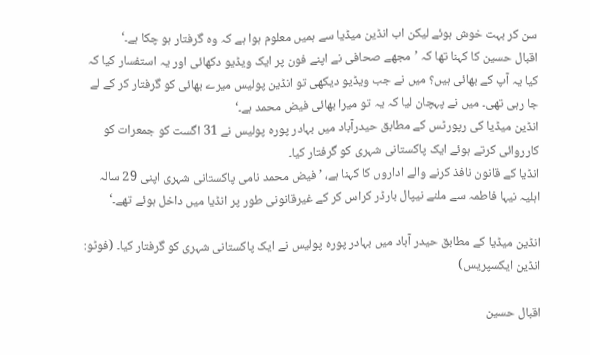سن کر بہت خوش ہوئے لیکن اب انڈین میڈیا سے ہمیں معلوم ہوا ہے کہ وہ گرفتار ہو چکا ہے۔‘
اقبال حسین کا کہنا تھا کہ ’مجھے صحافی نے اپنے فون پر ایک ویڈیو دکھائی اور یہ استفسار کیا کہ کیا یہ آپ کے بھائی ہیں؟ میں نے جب ویڈیو دیکھی تو انڈین پولیس میرے بھائی کو گرفتار کر کے لے جا رہی تھی۔ میں نے پہچان لیا کہ یہ تو میرا بھائی فیض محمد ہے۔‘
انڈین میڈیا کی رپورٹس کے مطابق حیدرآباد میں بہادر پورہ پولیس نے 31 اگست کو جمعرات کو کارروائی کرتے ہوئے ایک پاکستانی شہری کو گرفتار کیا۔
انڈیا کے قانون نافذ کرنے والے اداروں کا کہنا ہے، ’فیض محمد نامی پاکستانی شہری اپنی 29 سالہ اہلیہ نیہا فاطمہ سے ملنے نیپال بارڈر کراس کر کے غیرقانونی طور پر انڈیا میں داخل ہوئے تھے۔‘

انڈین میڈیا کے مطابق حیدر آباد میں بہادر پورہ پولیس نے ایک پاکستانی شہری کو گرفتار کیا۔ (فوٹو: انڈین ایکسپریس)

اقبال حسین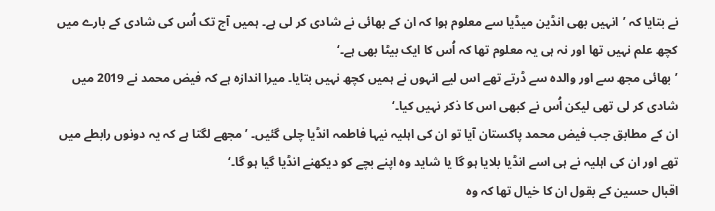نے بتایا کہ ’انہیں بھی انڈین میڈیا سے معلوم ہوا کہ ان کے بھائی نے شادی کر لی ہے۔ ہمیں آج تک اُس کی شادی کے بارے میں کچھ علم نہیں تھا اور نہ ہی یہ معلوم تھا کہ اُس کا ایک بیٹا بھی ہے۔‘
’بھائی مجھ سے اور والدہ سے ڈرتے تھے اس لیے انہوں نے ہمیں کچھ نہیں بتایا۔ میرا اندازہ ہے کہ فیض محمد نے 2019 میں شادی کر لی تھی لیکن اُس نے کبھی اس کا ذکر نہیں کیا۔‘
ان کے مطابق جب فیض محمد پاکستان آیا تو ان کی اہلیہ نیہا فاطمہ انڈیا چلی گئیں۔ ’مجھے لگتا ہے کہ یہ دونوں رابطے میں تھے اور ان کی اہلیہ نے ہی اسے انڈیا بلایا ہو گا یا شاید وہ اپنے بچے کو دیکھنے انڈیا گیا ہو گا۔‘
اقبال حسین کے بقول ان کا خیال تھا کہ وہ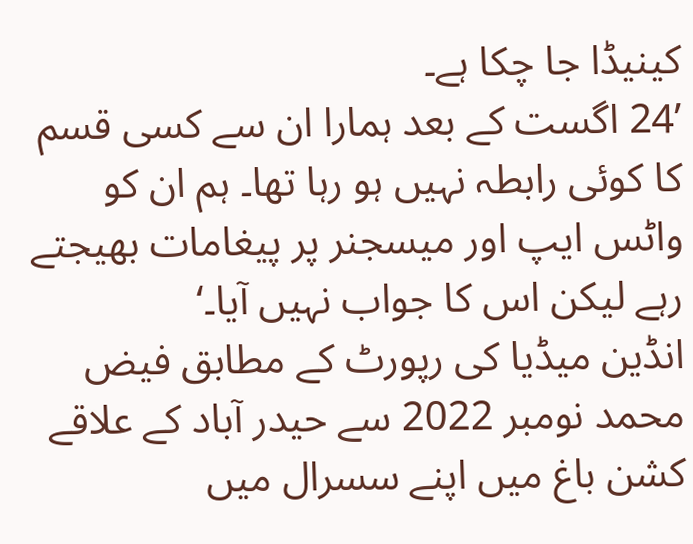کینیڈا جا چکا ہے۔
’24 اگست کے بعد ہمارا ان سے کسی قسم کا کوئی رابطہ نہیں ہو رہا تھا۔ ہم ان کو واٹس ایپ اور میسجنر پر پیغامات بھیجتے رہے لیکن اس کا جواب نہیں آیا۔‘
انڈین میڈیا کی رپورٹ کے مطابق فیض محمد نومبر 2022 سے حیدر آباد کے علاقے کشن باغ میں اپنے سسرال میں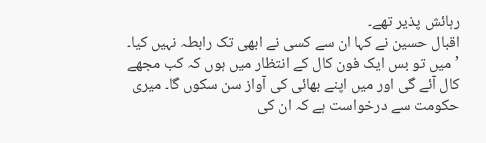رہائش پذیر تھے۔
اقبال حسین نے کہا ان سے کسی نے ابھی تک رابطہ نہیں کیا۔
’میں تو بس ایک فون کال کے انتظار میں ہوں کہ کب مجھے کال آئے گی اور میں اپنے بھائی کی آواز سن سکوں گا۔ میری حکومت سے درخواست ہے کہ ان کی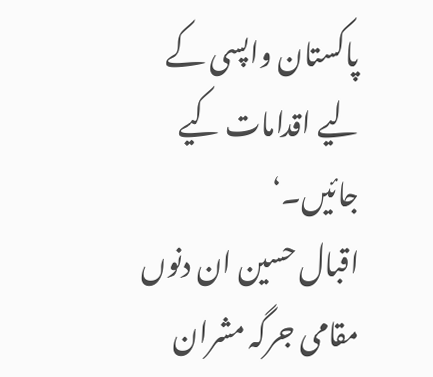پاکستان واپسی کے لیے اقدامات کیے جائیں۔‘
اقبال حسین ان دنوں مقامی جرگہ مشران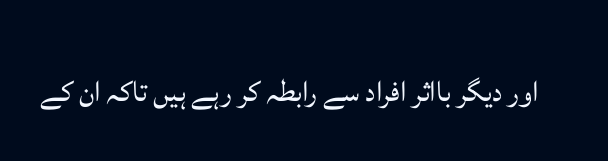اور دیگر بااثر افراد سے رابطہ کر رہے ہیں تاکہ ان کے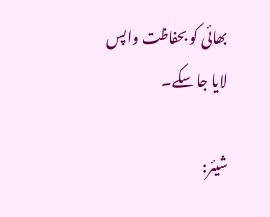بھائی کو بحفاظت واپس لایا جا سکے۔

شیئر: